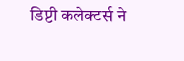डिप्टी कलेक्टर्स ने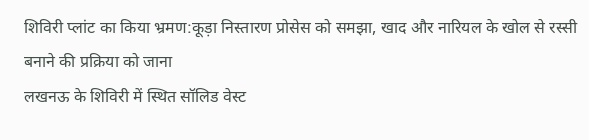शिविरी प्लांट का किया भ्रमण:कूड़ा निस्तारण प्रोसेस को समझा, खाद और नारियल के खोल से रस्सी बनाने की प्रक्रिया को जाना
लखनऊ के शिविरी में स्थित सॉलिड वेस्ट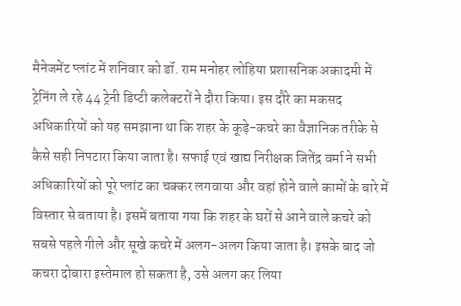मैनेजमेंट प्लांट में शनिवार को डॉ. राम मनोहर लोहिया प्रशासनिक अकादमी में ट्रेनिंग ले रहे 44 ट्रेनी डिप्टी कलेक्टरों ने दौरा किया। इस दौरे का मकसद अधिकारियों को यह समझाना था कि शहर के कूड़े-कचरे का वैज्ञानिक तरीके से कैसे सही निपटारा किया जाता है। सफाई एवं खाद्य निरीक्षक जितेंद्र वर्मा ने सभी अधिकारियों को पूरे प्लांट का चक्कर लगवाया और वहां होने वाले कामों के बारे में विस्तार से बताया है। इसमें बताया गया कि शहर के घरों से आने वाले कचरे को सबसे पहले गीले और सूखे कचरे में अलग-अलग किया जाता है। इसके बाद जो कचरा दोबारा इस्तेमाल हो सकता है, उसे अलग कर लिया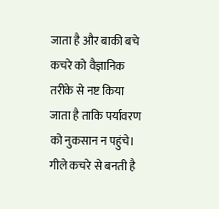जाता है और बाकी बचे कचरे को वैज्ञानिक तरीके से नष्ट किया जाता है ताकि पर्यावरण को नुकसान न पहुंचे। गीले कचरे से बनती है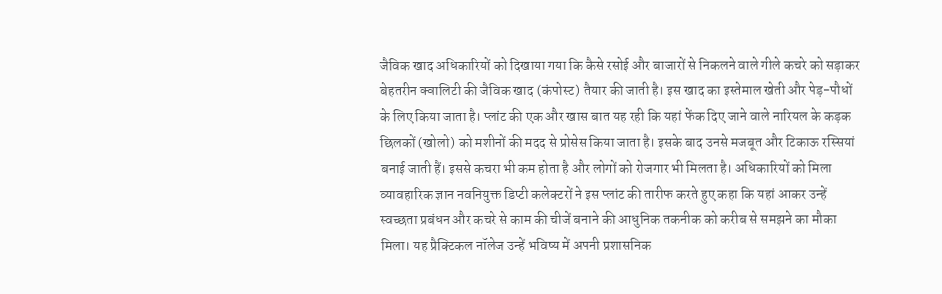जैविक खाद अधिकारियों को दिखाया गया कि कैसे रसोई और बाजारों से निकलने वाले गीले कचरे को सड़ाकर बेहतरीन क्वालिटी की जैविक खाद (कंपोस्ट) तैयार की जाती है। इस खाद का इस्तेमाल खेती और पेड़-पौधों के लिए किया जाता है। प्लांट की एक और खास बात यह रही कि यहां फेंक दिए जाने वाले नारियल के कड़क छिलकों (खोलो) को मशीनों की मदद से प्रोसेस किया जाता है। इसके बाद उनसे मजबूत और टिकाऊ रस्सियां बनाई जाती हैं। इससे कचरा भी कम होता है और लोगों को रोजगार भी मिलता है। अधिकारियों को मिला व्यावहारिक ज्ञान नवनियुक्त डिप्टी कलेक्टरों ने इस प्लांट की तारीफ करते हुए कहा कि यहां आकर उन्हें स्वच्छता प्रबंधन और कचरे से काम की चीजें बनाने की आधुनिक तकनीक को करीब से समझने का मौका मिला। यह प्रैक्टिकल नॉलेज उन्हें भविष्य में अपनी प्रशासनिक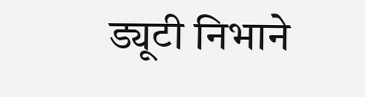ड्यूटी निभाने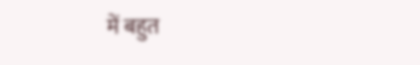में बहुत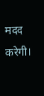मदद करेगी।